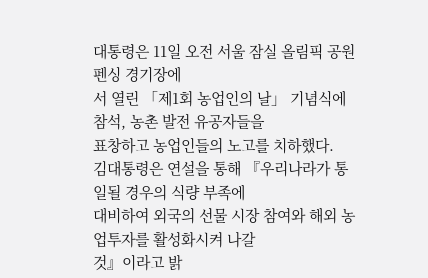대통령은 11일 오전 서울 잠실 올림픽 공원 펜싱 경기장에
서 열린 「제1회 농업인의 날」 기념식에 참석, 농촌 발전 유공자들을
표창하고 농업인들의 노고를 치하했다.
김대통령은 연설을 통해 『우리나라가 통일될 경우의 식량 부족에
대비하여 외국의 선물 시장 참여와 해외 농업투자를 활성화시켜 나갈
것』이라고 밝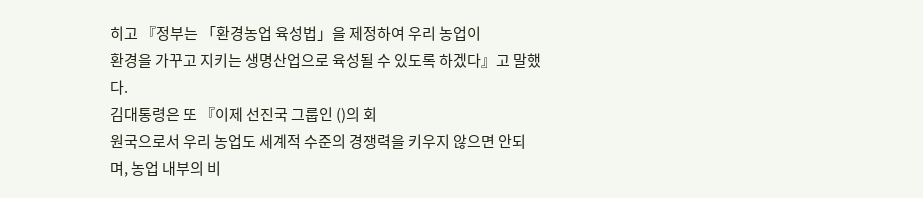히고 『정부는 「환경농업 육성법」을 제정하여 우리 농업이
환경을 가꾸고 지키는 생명산업으로 육성될 수 있도록 하겠다』고 말했
다.
김대통령은 또 『이제 선진국 그룹인 ()의 회
원국으로서 우리 농업도 세계적 수준의 경쟁력을 키우지 않으면 안되
며, 농업 내부의 비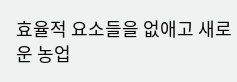효율적 요소들을 없애고 새로운 농업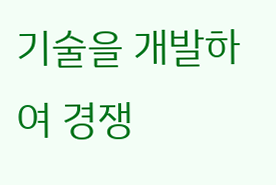기술을 개발하
여 경쟁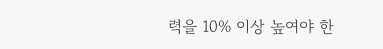력을 10% 이상 높여야 한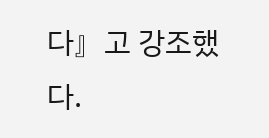다』고 강조했다.